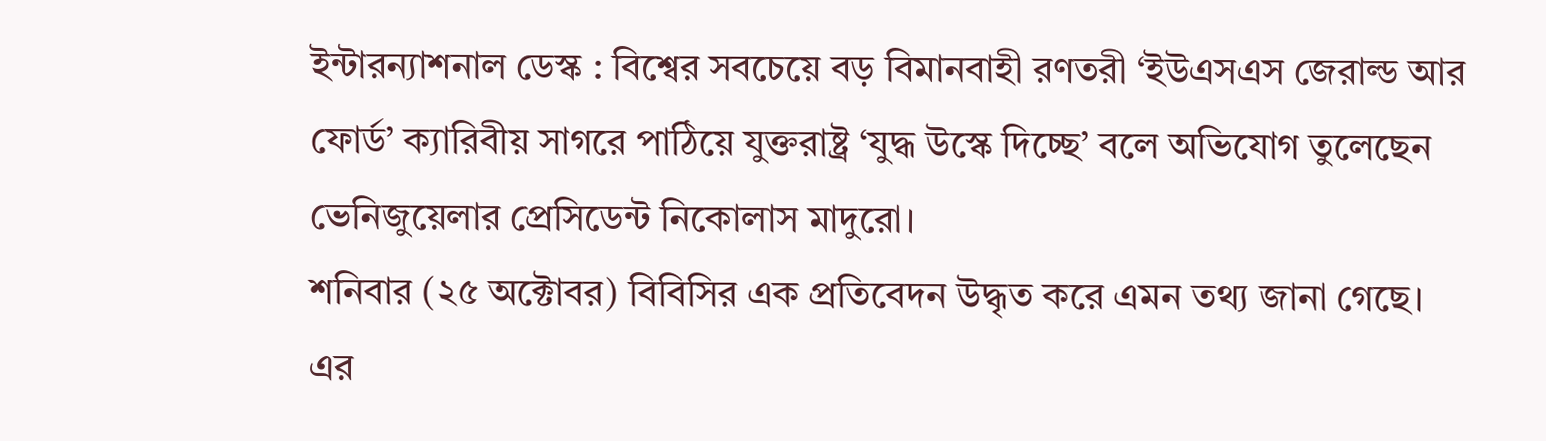ইন্টারন্যাশনাল ডেস্ক : বিশ্বের সবচেয়ে বড় বিমানবাহী রণতরী ‘ইউএসএস জেরাল্ড আর ফোর্ড’ ক্যারিবীয় সাগরে পাঠিয়ে যুক্তরাষ্ট্র ‘যুদ্ধ উস্কে দিচ্ছে’ বলে অভিযোগ তুলেছেন ভেনিজুয়েলার প্রেসিডেন্ট নিকোলাস মাদুরো।
শনিবার (২৫ অক্টোবর) বিবিসির এক প্রতিবেদন উদ্ধৃত করে এমন তথ্য জানা গেছে।
এর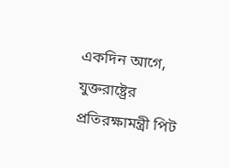একদিন আগে, যুক্তরাষ্ট্রের প্রতিরক্ষামন্ত্রী পিট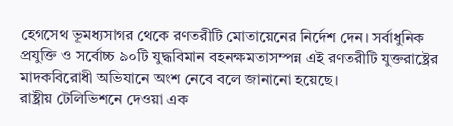হেগসেথ ভূমধ্যসাগর থেকে রণতরীটি মোতায়েনের নির্দেশ দেন। সর্বাধুনিক প্রযুক্তি ও সর্বোচ্চ ৯০টি যুদ্ধবিমান বহনক্ষমতাসম্পন্ন এই রণতরীটি যুক্তরাষ্ট্রের মাদকবিরোধী অভিযানে অংশ নেবে বলে জানানো হয়েছে।
রাষ্ট্রীয় টেলিভিশনে দেওয়া এক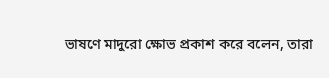ভাষণে মাদুরো ক্ষোভ প্রকাশ করে বলেন, তারা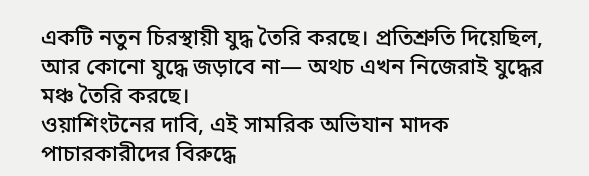একটি নতুন চিরস্থায়ী যুদ্ধ তৈরি করছে। প্রতিশ্রুতি দিয়েছিল, আর কোনো যুদ্ধে জড়াবে না— অথচ এখন নিজেরাই যুদ্ধের মঞ্চ তৈরি করছে।
ওয়াশিংটনের দাবি, এই সামরিক অভিযান মাদক পাচারকারীদের বিরুদ্ধে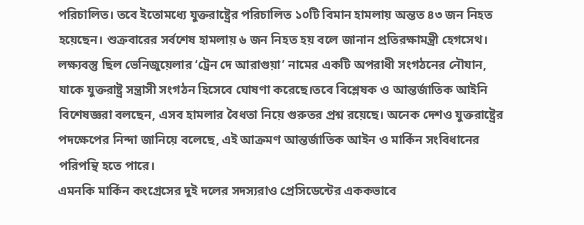পরিচালিত। তবে ইতোমধ্যে যুক্তরাষ্ট্রের পরিচালিত ১০টি বিমান হামলায় অন্তত ৪৩ জন নিহত হয়েছেন। শুক্রবারের সর্বশেষ হামলায় ৬ জন নিহত হয় বলে জানান প্রতিরক্ষামন্ত্রী হেগসেথ।
লক্ষ্যবস্তু ছিল ভেনিজুয়েলার ‘ট্রেন দে আরাগুয়া’ নামের একটি অপরাধী সংগঠনের নৌযান, যাকে যুক্তরাষ্ট্র সন্ত্রাসী সংগঠন হিসেবে ঘোষণা করেছে।তবে বিশ্লেষক ও আন্তর্জাতিক আইনি বিশেষজ্ঞরা বলছেন, এসব হামলার বৈধতা নিয়ে গুরুতর প্রশ্ন রয়েছে। অনেক দেশও যুক্তরাষ্ট্রের পদক্ষেপের নিন্দা জানিয়ে বলেছে, এই আক্রমণ আন্তর্জাতিক আইন ও মার্কিন সংবিধানের পরিপন্থি হতে পারে।
এমনকি মার্কিন কংগ্রেসের দুই দলের সদস্যরাও প্রেসিডেন্টের এককভাবে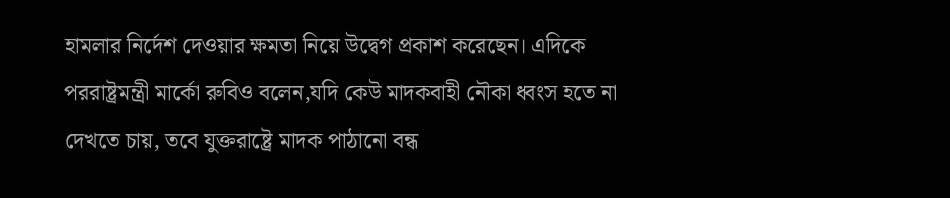হামলার নির্দেশ দেওয়ার ক্ষমতা নিয়ে উদ্বেগ প্রকাশ করেছেন। এদিকে পররাষ্ট্রমন্ত্রী মার্কো রুবিও বলেন,যদি কেউ মাদকবাহী নৌকা ধ্বংস হতে না দেখতে চায়, তবে যুক্তরাষ্ট্রে মাদক পাঠানো বন্ধ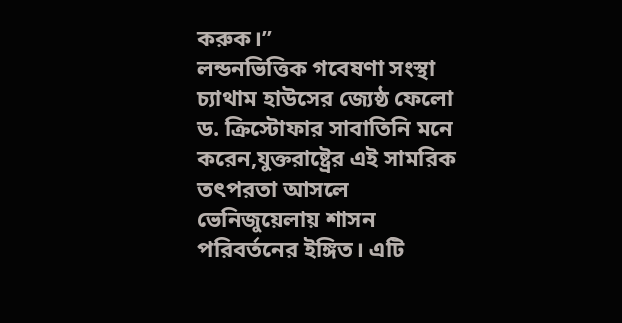করুক।”
লন্ডনভিত্তিক গবেষণা সংস্থা চ্যাথাম হাউসের জ্যেষ্ঠ ফেলো ড. ক্রিস্টোফার সাবাতিনি মনে করেন,যুক্তরাষ্ট্রের এই সামরিক তৎপরতা আসলে ভেনিজুয়েলায় শাসন পরিবর্তনের ইঙ্গিত। এটি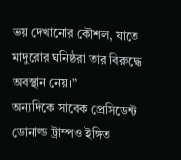ভয় দেখানোর কৌশল, যাতে মাদুরোর ঘনিষ্ঠরা তার বিরুদ্ধে অবস্থান নেয়।”
অন্যদিকে সাবেক প্রেসিডেন্ট ডোনাল্ড ট্রাম্পও ইঙ্গিত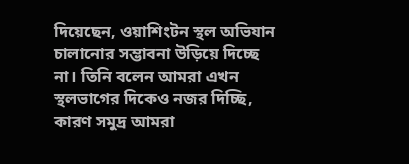দিয়েছেন, ওয়াশিংটন স্থল অভিযান চালানোর সম্ভাবনা উড়িয়ে দিচ্ছে না। তিনি বলেন আমরা এখন স্থলভাগের দিকেও নজর দিচ্ছি, কারণ সমুদ্র আমরা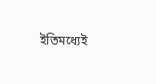ইতিমধ্যেই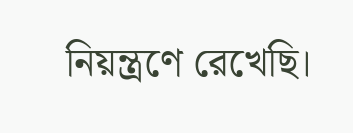নিয়ন্ত্রণে রেখেছি।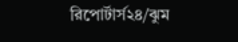রিপোর্টার্স২৪/ঝুম